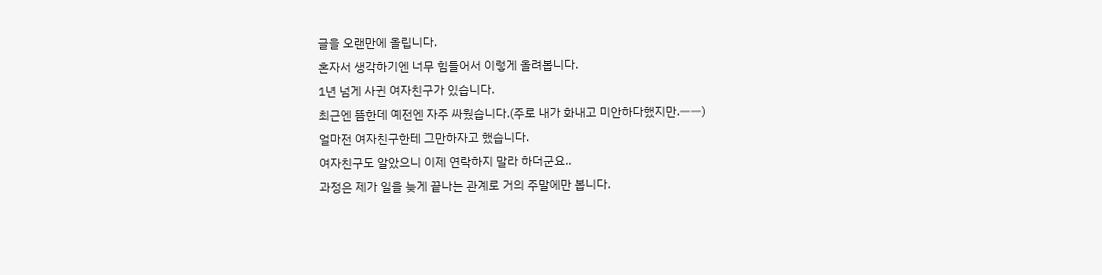글을 오랜만에 올립니다.
혼자서 생각하기엔 너무 힘들어서 이렇게 올려봅니다.
1년 넘게 사귄 여자친구가 있습니다.
최근엔 뜸한데 예전엔 자주 싸웠습니다.(주로 내가 화내고 미안하다했지만.ㅡㅡ)
얼마전 여자친구한테 그만하자고 했습니다.
여자친구도 알았으니 이제 연락하지 말라 하더군요..
과정은 제가 일을 늦게 끝나는 관계로 거의 주말에만 봅니다.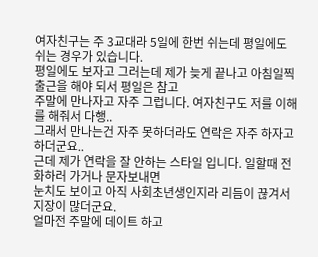여자친구는 주 3교대라 5일에 한번 쉬는데 평일에도 쉬는 경우가 있습니다.
평일에도 보자고 그러는데 제가 늦게 끝나고 아침일찍 출근을 해야 되서 평일은 참고
주말에 만나자고 자주 그럽니다. 여자친구도 저를 이해를 해줘서 다행..
그래서 만나는건 자주 못하더라도 연락은 자주 하자고 하더군요..
근데 제가 연락을 잘 안하는 스타일 입니다. 일할때 전화하러 가거나 문자보내면
눈치도 보이고 아직 사회초년생인지라 리듬이 끊겨서 지장이 많더군요.
얼마전 주말에 데이트 하고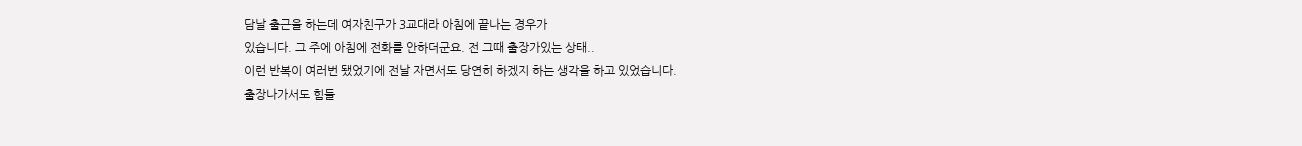담날 출근을 하는데 여자친구가 3교대라 아침에 끝나는 경우가
있습니다. 그 주에 아침에 전화를 안하더군요. 전 그때 출장가있는 상태..
이런 반복이 여러번 됐었기에 전날 자면서도 당연히 하겠지 하는 생각을 하고 있었습니다.
출장나가서도 힘들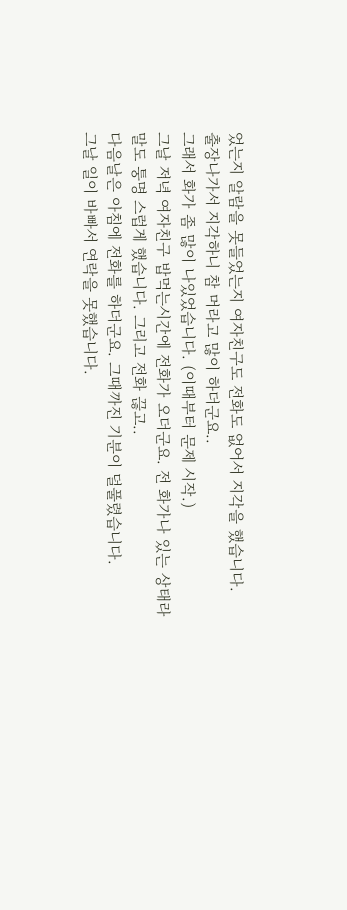었는지 알람을 못들었는지 여자친구도 전화도 없어서 지각을 했습니다.
출장나가서 지각하니 참 머라고 많이 하더군요..
그래서 화가 좀 많이 나있었습니다. (이때부터 문제 시작.)
그날 저녁 여자친구 밥먹는시간에 전화가 오더군요. 전 화가나 있는 상태라
말도 퉁명 스럽게 했습니다. 그리고 전화 끊고..
다음날은 아침에 전화를 하더군요. 그때까진 기분이 덜풀렸습니다.
그날 일이 바빠서 연락을 못했습니다.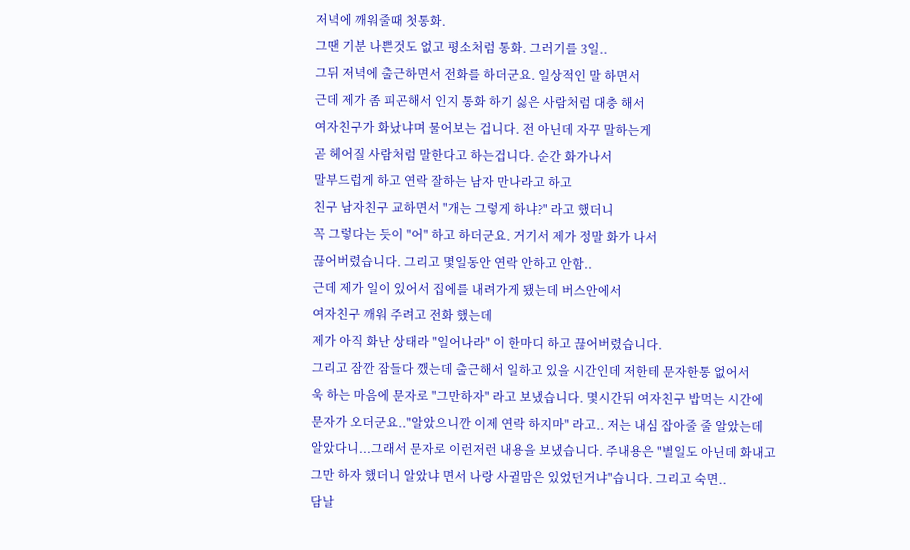저녁에 깨워줄때 첫통화.
그땐 기분 나쁜것도 없고 평소처럼 통화. 그러기를 3일..
그뒤 저녁에 출근하면서 전화를 하더군요. 일상적인 말 하면서
근데 제가 좀 피곤해서 인지 통화 하기 싫은 사람처럼 대충 해서
여자친구가 화났냐며 물어보는 겁니다. 전 아닌데 자꾸 말하는게
곧 헤어질 사람처럼 말한다고 하는겁니다. 순간 화가나서
말부드럽게 하고 연락 잘하는 남자 만나라고 하고
친구 남자친구 교하면서 "개는 그렇게 하냐?" 라고 했더니
꼭 그렇다는 듯이 "어" 하고 하더군요. 거기서 제가 정말 화가 나서
끊어버렸습니다. 그리고 몇일동안 연락 안하고 안함..
근데 제가 일이 있어서 집에를 내려가게 됐는데 버스안에서
여자친구 깨워 주려고 전화 했는데
제가 아직 화난 상태라 "일어나라" 이 한마디 하고 끊어버렸습니다.
그리고 잠깐 잠들다 깼는데 출근해서 일하고 있을 시간인데 저한테 문자한통 없어서
욱 하는 마음에 문자로 "그만하자" 라고 보냈습니다. 몇시간뒤 여자친구 밥먹는 시간에
문자가 오더군요.."알았으니깐 이제 연락 하지마" 라고.. 저는 내심 잡아줄 줄 알았는데
알았다니...그래서 문자로 이런저런 내용을 보냈습니다. 주내용은 "별일도 아닌데 화내고
그만 하자 했더니 알았냐 면서 나랑 사귈맘은 있었던거냐"습니다. 그리고 숙면..
담날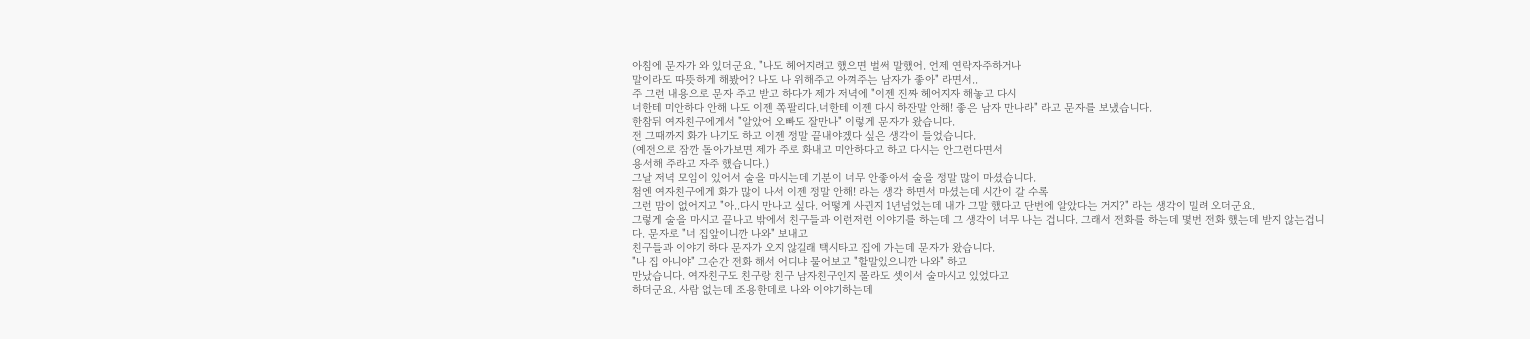아침에 문자가 와 있더군요. "나도 헤어지려고 했으면 벌써 말했어. 언제 연락자주하거나
말이라도 따뜻하게 해봤어? 나도 나 위해주고 아껴주는 남자가 좋아" 라면서..
주 그런 내용으로 문자 주고 받고 하다가 제가 저녁에 "이젠 진짜 헤어지자 해놓고 다시
너한테 미안하다 안해 나도 이젠 쪽팔리다.너한테 이젠 다시 하잔말 안해! 좋은 남자 만나라" 라고 문자를 보냈습니다.
한참뒤 여자친구에게서 "알았어 오빠도 잘만나" 이렇게 문자가 왔습니다.
전 그때까지 화가 나기도 하고 이젠 정말 끝내야겠다 싶은 생각이 들었습니다.
(예전으로 잠깐 돌아가보면 제가 주로 화내고 미안하다고 하고 다시는 안그런다면서
용서해 주라고 자주 했습니다.)
그날 저녁 모임이 있어서 술을 마시는데 기분이 너무 안좋아서 술을 정말 많이 마셨습니다.
첨엔 여자친구에게 화가 많이 나서 이젠 정말 안해! 라는 생각 하면서 마셨는데 시간이 갈 수록
그런 맘이 없어지고 "아..다시 만나고 싶다. 어떻게 사귄지 1년넘었는데 내가 그말 했다고 단번에 알았다는 거지?" 라는 생각이 밀려 오더군요.
그렇게 술을 마시고 끝나고 밖에서 친구들과 이런저런 이야기를 하는데 그 생각이 너무 나는 겁니다. 그래서 전화를 하는데 몇번 전화 했는데 받지 않는겁니다. 문자로 "너 집앞이니깐 나와" 보내고
친구들과 이야기 하다 문자가 오지 않길래 택시타고 집에 가는데 문자가 왔습니다.
"나 집 아니야" 그순간 전화 해서 어디냐 물어보고 "할말있으니깐 나와" 하고
만났습니다. 여자친구도 친구랑 친구 남자친구인지 몰라도 셋이서 술마시고 있었다고
하더군요. 사람 없는데 조용한데로 나와 이야기하는데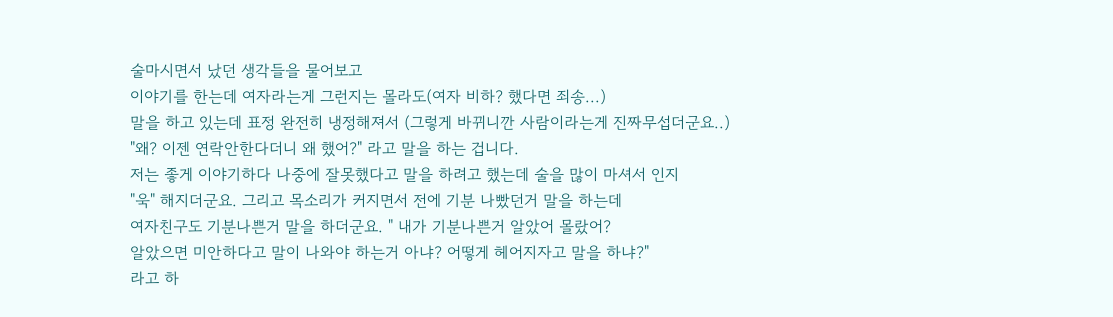술마시면서 났던 생각들을 물어보고
이야기를 한는데 여자라는게 그런지는 몰라도(여자 비하? 했다면 죄송...)
말을 하고 있는데 표정 완전히 냉정해져서 (그렇게 바뀌니깐 사람이라는게 진짜무섭더군요..)
"왜? 이젠 연락안한다더니 왜 했어?" 라고 말을 하는 겁니다.
저는 좋게 이야기하다 나중에 잘못했다고 말을 하려고 했는데 술을 많이 마셔서 인지
"욱" 해지더군요. 그리고 목소리가 커지면서 전에 기분 나빴던거 말을 하는데
여자친구도 기분나쁜거 말을 하더군요. " 내가 기분나쁜거 알았어 몰랐어?
알았으면 미안하다고 말이 나와야 하는거 아냐? 어떻게 헤어지자고 말을 하냐?"
라고 하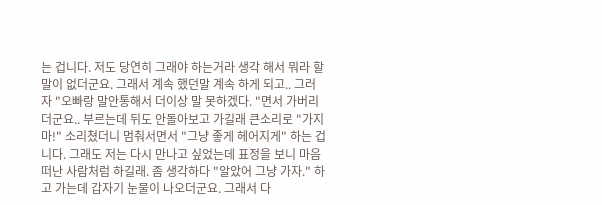는 겁니다. 저도 당연히 그래야 하는거라 생각 해서 뭐라 할말이 없더군요. 그래서 계속 했던말 계속 하게 되고.. 그러자 "오빠랑 말안통해서 더이상 말 못하겠다. "면서 가버리더군요.. 부르는데 뒤도 안돌아보고 가길래 큰소리로 "가지마!" 소리쳤더니 멈춰서면서 "그냥 좋게 헤어지게" 하는 겁니다. 그래도 저는 다시 만나고 싶었는데 표정을 보니 마음 떠난 사람처럼 하길래. 좀 생각하다 "알았어 그냥 가자." 하고 가는데 갑자기 눈물이 나오더군요. 그래서 다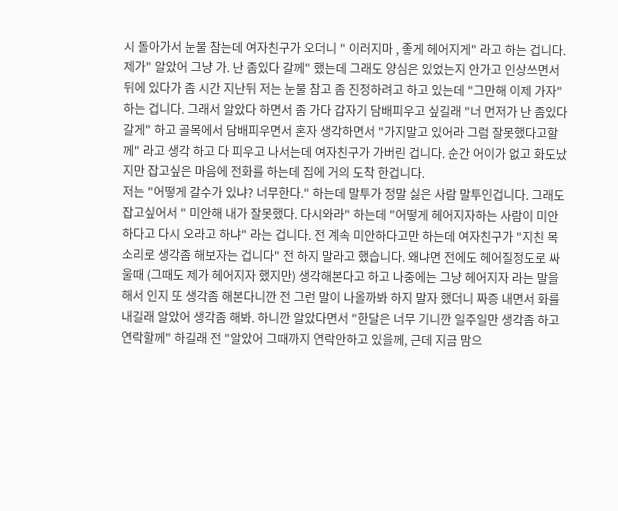시 돌아가서 눈물 참는데 여자친구가 오더니 " 이러지마 , 좋게 헤어지게" 라고 하는 겁니다. 제가" 알았어 그냥 가. 난 좀있다 갈께" 했는데 그래도 양심은 있었는지 안가고 인상쓰면서 뒤에 있다가 좀 시간 지난뒤 저는 눈물 참고 좀 진정하려고 하고 있는데 "그만해 이제 가자" 하는 겁니다. 그래서 알았다 하면서 좀 가다 갑자기 담배피우고 싶길래 "너 먼저가 난 좀있다갈게" 하고 골목에서 담배피우면서 혼자 생각하면서 "가지말고 있어라 그럼 잘못했다고할께" 라고 생각 하고 다 피우고 나서는데 여자친구가 가버린 겁니다. 순간 어이가 없고 화도났지만 잡고싶은 마음에 전화를 하는데 집에 거의 도착 한겁니다.
저는 "어떻게 갈수가 있냐? 너무한다." 하는데 말투가 정말 싫은 사람 말투인겁니다. 그래도 잡고싶어서 " 미안해 내가 잘못했다. 다시와라" 하는데 "어떻게 헤어지자하는 사람이 미안하다고 다시 오라고 하냐" 라는 겁니다. 전 계속 미안하다고만 하는데 여자친구가 "지친 목소리로 생각좀 해보자는 겁니다" 전 하지 말라고 했습니다. 왜냐면 전에도 헤어질정도로 싸울때 (그때도 제가 헤어지자 했지만) 생각해본다고 하고 나중에는 그냥 헤어지자 라는 말을 해서 인지 또 생각좀 해본다니깐 전 그런 말이 나올까봐 하지 말자 했더니 짜증 내면서 화를 내길래 알았어 생각좀 해봐. 하니깐 알았다면서 "한달은 너무 기니깐 일주일만 생각좀 하고 연락할께" 하길래 전 "알았어 그때까지 연락안하고 있을께, 근데 지금 맘으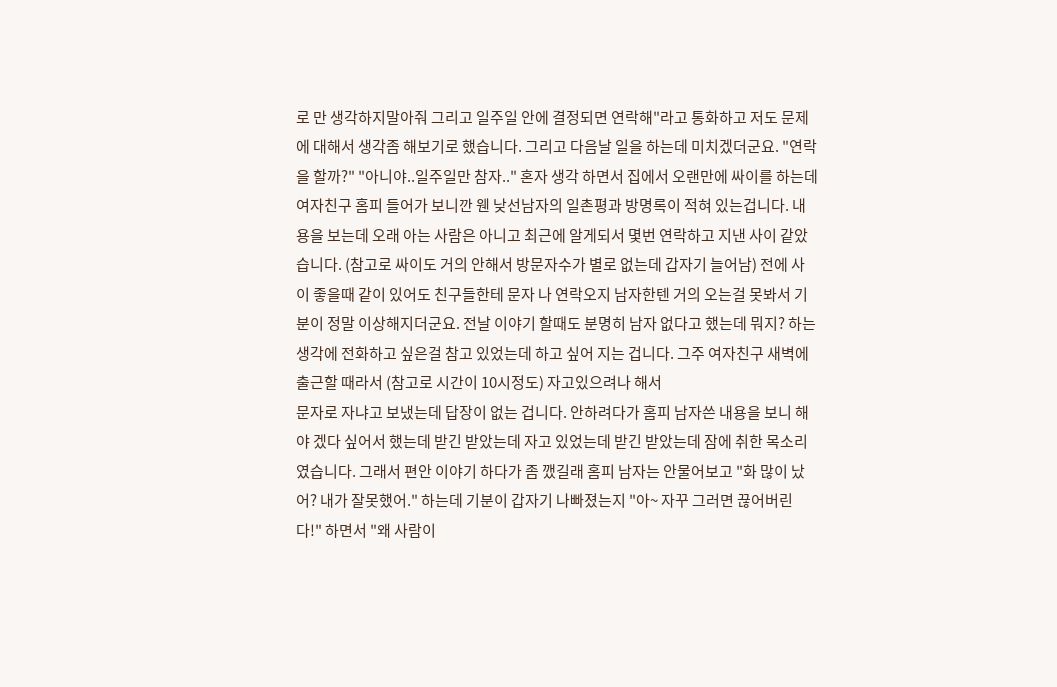로 만 생각하지말아줘 그리고 일주일 안에 결정되면 연락해"라고 통화하고 저도 문제에 대해서 생각좀 해보기로 했습니다. 그리고 다음날 일을 하는데 미치겠더군요. "연락을 할까?" "아니야..일주일만 참자.." 혼자 생각 하면서 집에서 오랜만에 싸이를 하는데 여자친구 홈피 들어가 보니깐 웬 낮선남자의 일촌평과 방명록이 적혀 있는겁니다. 내용을 보는데 오래 아는 사람은 아니고 최근에 알게되서 몇번 연락하고 지낸 사이 같았습니다. (참고로 싸이도 거의 안해서 방문자수가 별로 없는데 갑자기 늘어남) 전에 사이 좋을때 같이 있어도 친구들한테 문자 나 연락오지 남자한텐 거의 오는걸 못봐서 기분이 정말 이상해지더군요. 전날 이야기 할때도 분명히 남자 없다고 했는데 뭐지? 하는 생각에 전화하고 싶은걸 참고 있었는데 하고 싶어 지는 겁니다. 그주 여자친구 새벽에 출근할 때라서 (참고로 시간이 10시정도) 자고있으려나 해서
문자로 자냐고 보냈는데 답장이 없는 겁니다. 안하려다가 홈피 남자쓴 내용을 보니 해야 겠다 싶어서 했는데 받긴 받았는데 자고 있었는데 받긴 받았는데 잠에 취한 목소리였습니다. 그래서 편안 이야기 하다가 좀 깼길래 홈피 남자는 안물어보고 "화 많이 났어? 내가 잘못했어." 하는데 기분이 갑자기 나빠졌는지 "아~ 자꾸 그러면 끊어버린다!" 하면서 "왜 사람이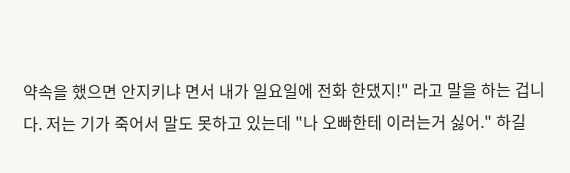약속을 했으면 안지키냐 면서 내가 일요일에 전화 한댔지!" 라고 말을 하는 겁니다. 저는 기가 죽어서 말도 못하고 있는데 "나 오빠한테 이러는거 싫어." 하길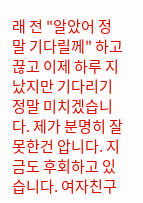래 전 "알았어 정말 기다릴께" 하고 끊고 이제 하루 지났지만 기다리기 정말 미치겠습니다. 제가 분명히 잘못한건 압니다. 지금도 후회하고 있습니다. 여자친구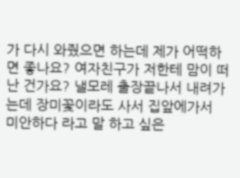가 다시 와줬으면 하는데 제가 어떡하면 좋나요? 여자친구가 저한테 맘이 떠난 건가요? 낼모레 출장끝나서 내려가는데 장미꽃이라도 사서 집앞에가서 미안하다 라고 말 하고 싶은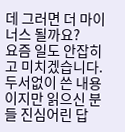데 그러면 더 마이너스 될까요?
요즘 일도 안잡히고 미치겠습니다. 두서없이 쓴 내용이지만 읽으신 분들 진심어린 답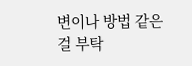변이나 방법 같은걸 부탁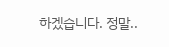하겠습니다. 정말..